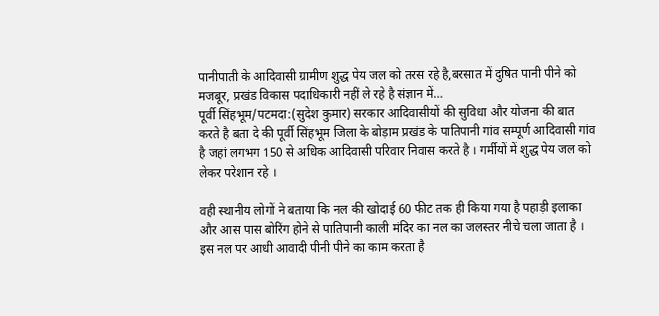पानीपाती के आदिवासी ग्रामीण शुद्ध पेय जल को तरस रहे है,बरसात में दुषित पानी पीने को मजबूर, प्रखंड विकास पदाधिकारी नहीं ले रहे है संज्ञान में…
पूर्वी सिंहभूम/पटमदा:(सुदेश कुमार) सरकार आदिवासीयों की सुविधा और योजना की बात करते है बता दे की पूर्वी सिंहभूम जिला के बोड़ाम प्रखंड के पातिपानी गांव सम्पूर्ण आदिवासी गांव है जहां लगभग 150 से अधिक आदिवासी परिवार निवास करते है । गर्मीयों में शुद्ध पेय जल को लेकर परेशान रहे ।

वही स्थानीय लोगों ने बताया कि नल की खोदाई 60 फीट तक ही किया गया है पहाड़ी इलाका और आस पास बोरिंग होने से पातिपानी काली मंदिर का नल का जलस्तर नीचे चला जाता है । इस नल पर आधी आवादी पीनी पीने का काम करता है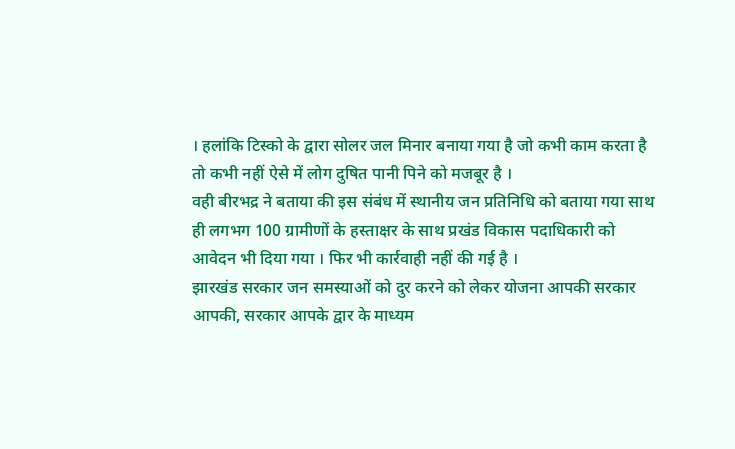। हलांकि टिस्को के द्वारा सोलर जल मिनार बनाया गया है जो कभी काम करता है तो कभी नहीं ऐसे में लोग दुषित पानी पिने को मजबूर है ।
वही बीरभद्र ने बताया की इस संबंध में स्थानीय जन प्रतिनिधि को बताया गया साथ ही लगभग 100 ग्रामीणों के हस्ताक्षर के साथ प्रखंड विकास पदाधिकारी को आवेदन भी दिया गया । फिर भी कार्रवाही नहीं की गई है ।
झारखंड सरकार जन समस्याओं को दुर करने को लेकर योजना आपकी सरकार आपकी, सरकार आपके द्वार के माध्यम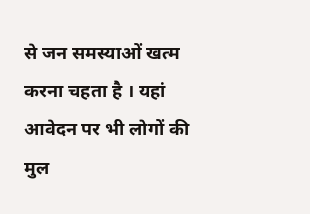से जन समस्याओं खत्म करना चहता है । यहां आवेदन पर भी लोगों की मुल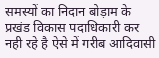समस्यों का निदान बोड़ाम के प्रखंड विकास पदाधिकारी कर नही रहे है ऐसे में गरीब आदिवासी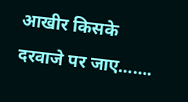आखीर किसके दरवाजे पर जाए…….